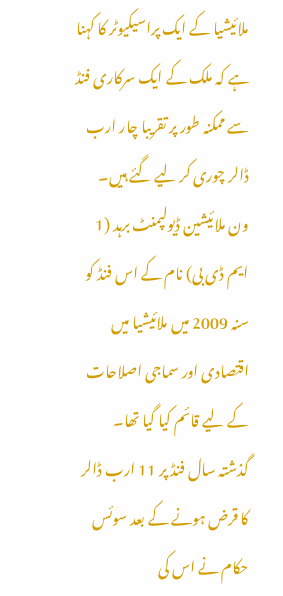ملائیشیا کے ایک پراسیکیوٹر کا کہنا ہے کہ ملک کے ایک سرکاری فنڈ سے ممکنہ طور پر تقریبا چار ارب ڈالر چوری کر لیے گئے ہیں۔
ون ملائیشین ڈیولپمنٹ برہد (1 ایم ڈی بی) نام کے اس فنڈ کو سنہ 2009 میں ملائیشیا میں اقتصادی اور سماجی اصلاحات کے لیے قائم کیا گیا تھا۔
گذشتہ سال فنڈ پر 11 ارب ڈالر کا قرض ہونے کے بعد سوئس حکام نے اس کی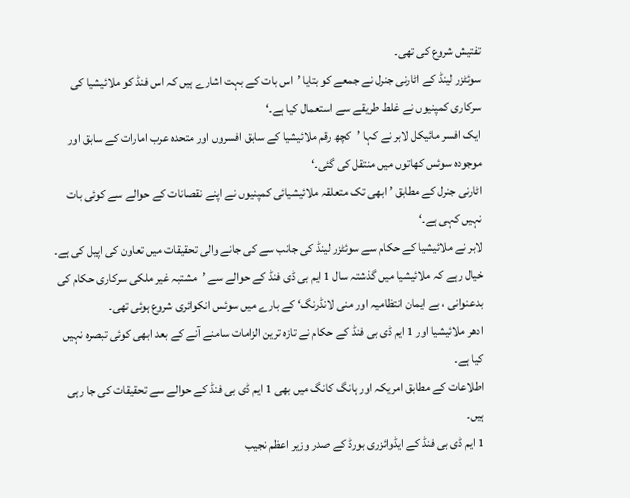تفتیش شروع کی تھی۔
سوئٹزر لینڈ کے اٹارنی جنرل نے جمعے کو بتایا ’اس بات کے بہت اشارے ہیں کہ اس فنڈ کو ملائیشیا کی سرکاری کمپنیوں نے غلط طریقے سے استعمال کیا ہے۔‘
ایک افسر مائیکل لابر نے کہا ’کچھ رقم ملائیشیا کے سابق افسروں اور متحدہ عرب امارات کے سابق اور موجودہ سوئس کھاتوں میں منتقل کی گئی۔‘
اٹارنی جنرل کے مطابق ’ ابھی تک متعلقہ ملائیشیائی کمپنیوں نے اپنے نقصانات کے حوالے سے کوئی بات نہیں کہی ہے۔‘
لابر نے ملائیشیا کے حکام سے سوئٹزر لینڈ کی جانب سے کی جانے والی تحقیقات میں تعاون کی اپیل کی ہے۔
خیال رہے کہ ملائیشیا میں گذشتہ سال 1 ایم بی ڈی فنڈ کے حوالے سے ’مشتبہ غیر ملکی سرکاری حکام کی بدعنوانی ، بے ایمان انتظامیہ اور منی لانڈرنگ‘ کے بارے میں سوئس انکوائری شروع ہوئی تھی۔
ادھر ملائیشیا اور 1 ایم ڈی بی فنڈ کے حکام نے تازہ ترین الزامات سامنے آنے کے بعد ابھی کوئی تبصرہ نہیں کیا ہے۔
اطلاعات کے مطابق امریکہ اور ہانگ کانگ میں بھی 1 ایم ڈی بی فنڈ کے حوالے سے تحقیقات کی جا رہی ہیں۔
1 ایم ڈی بی فنڈ کے ایڈوائزری بورڈ کے صدر وزیر اعظم نجیب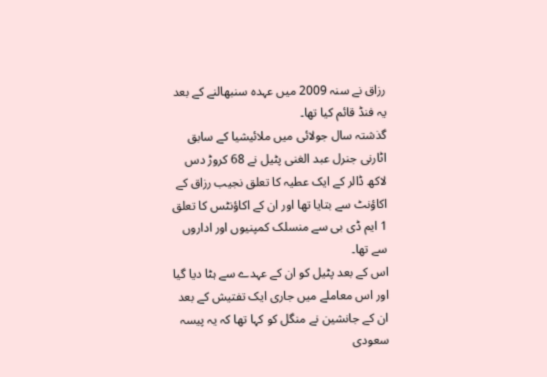رزاق نے سنہ 2009 میں عہدہ سنبھالنے کے بعد یہ فنڈ قائم کیا تھا۔
گذشتہ سال جولائی میں ملائیشیا کے سابق اٹارنی جنرل عبد الغنی پٹیل نے 68 کروڑ دس لاکھ ڈالر کے ایک عطیہ کا تعلق نجیب رزاق کے اکاؤنٹ سے بتایا تھا اور ان کے اکاؤنٹس کا تعلق 1 ایم ڈی بی سے منسلک کمپنیوں اور اداروں سے تھا۔
اس کے بعد پٹیل کو ان کے عہدے سے ہٹا دیا گیا اور اس معاملے میں جاری ایک تفتیش کے بعد ان کے جانشین نے منگل کو کہا تھا کہ یہ پیسہ سعودی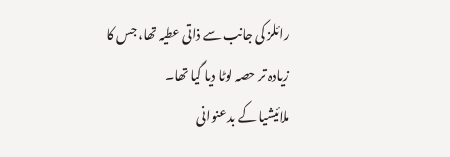رائلز کی جانب سے ذاتی عطیہ تھا، جس کا زیادہ تر حصہ لوٹا دیا گیا تھا۔
ملائیشیا کے بدعنوانی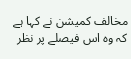مخالف کمیشن نے کہا ہے کہ وہ اس فیصلے پر نظر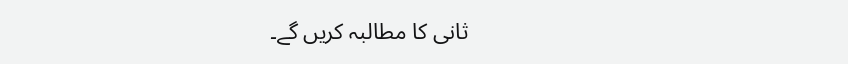ثانی کا مطالبہ کریں گے۔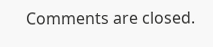Comments are closed.